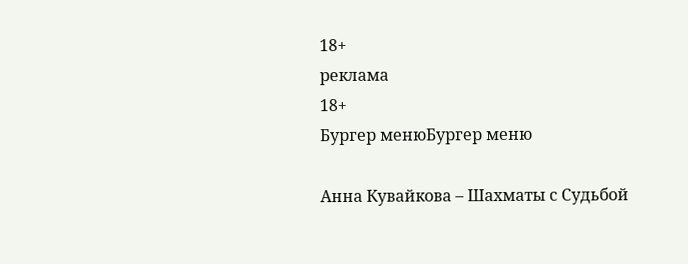18+
реклама
18+
Бургер менюБургер меню

Анна Кувайкова – Шахматы с Судьбой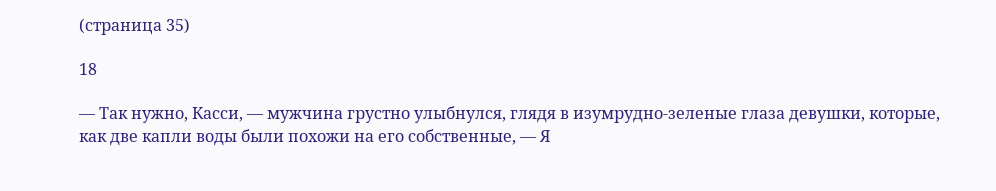(страница 35)

18

— Так нужно, Касси, — мужчина грустно улыбнулся, глядя в изумрудно-зеленые глаза девушки, которые, как две капли воды были похожи на его собственные, — Я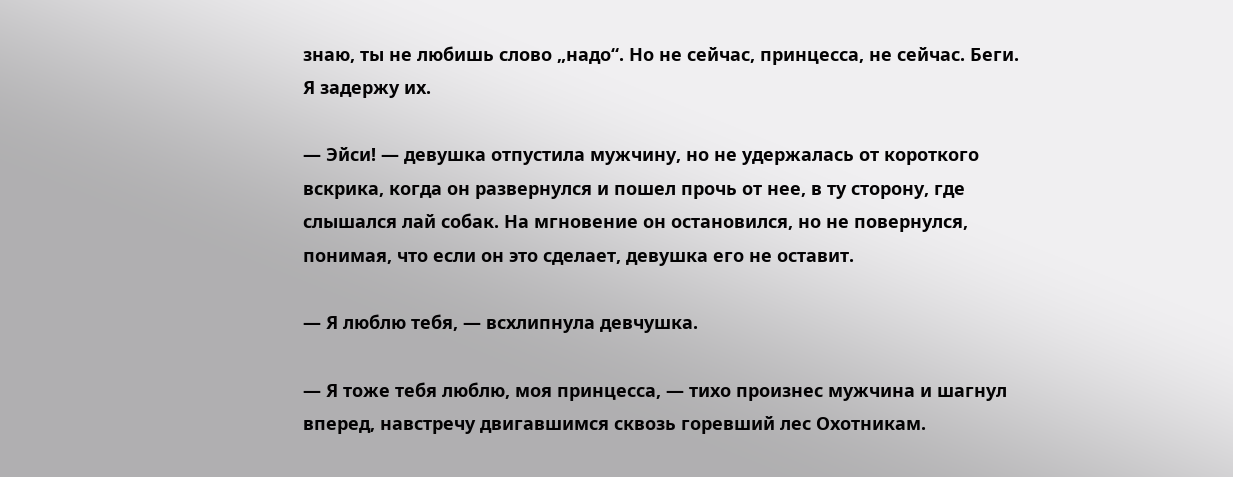знаю, ты не любишь слово „надо“. Но не сейчас, принцесса, не сейчас. Беги. Я задержу их.

— Эйси! — девушка отпустила мужчину, но не удержалась от короткого вскрика, когда он развернулся и пошел прочь от нее, в ту сторону, где слышался лай собак. На мгновение он остановился, но не повернулся, понимая, что если он это сделает, девушка его не оставит.

— Я люблю тебя, — всхлипнула девчушка.

— Я тоже тебя люблю, моя принцесса, — тихо произнес мужчина и шагнул вперед, навстречу двигавшимся сквозь горевший лес Охотникам.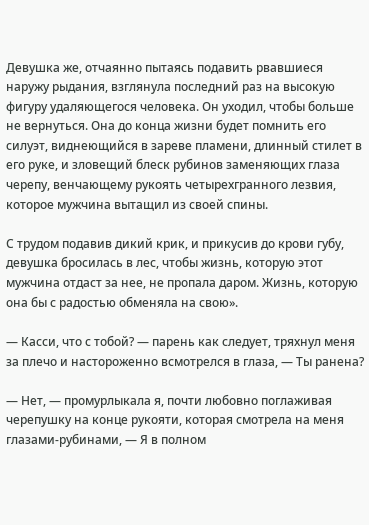Девушка же, отчаянно пытаясь подавить рвавшиеся наружу рыдания, взглянула последний раз на высокую фигуру удаляющегося человека. Он уходил, чтобы больше не вернуться. Она до конца жизни будет помнить его силуэт, виднеющийся в зареве пламени, длинный стилет в его руке, и зловещий блеск рубинов заменяющих глаза черепу, венчающему рукоять четырехгранного лезвия, которое мужчина вытащил из своей спины.

С трудом подавив дикий крик, и прикусив до крови губу, девушка бросилась в лес, чтобы жизнь, которую этот мужчина отдаст за нее, не пропала даром. Жизнь, которую она бы с радостью обменяла на свою».

— Касси, что с тобой? — парень как следует, тряхнул меня за плечо и настороженно всмотрелся в глаза, — Ты ранена?

— Нет, — промурлыкала я, почти любовно поглаживая черепушку на конце рукояти, которая смотрела на меня глазами-рубинами, — Я в полном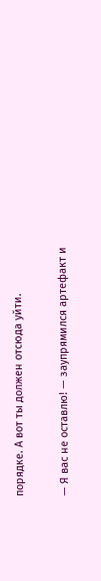порядке. А вот ты должен отсюда уйти.

— Я вас не оставлю! — заупрямился артефакт и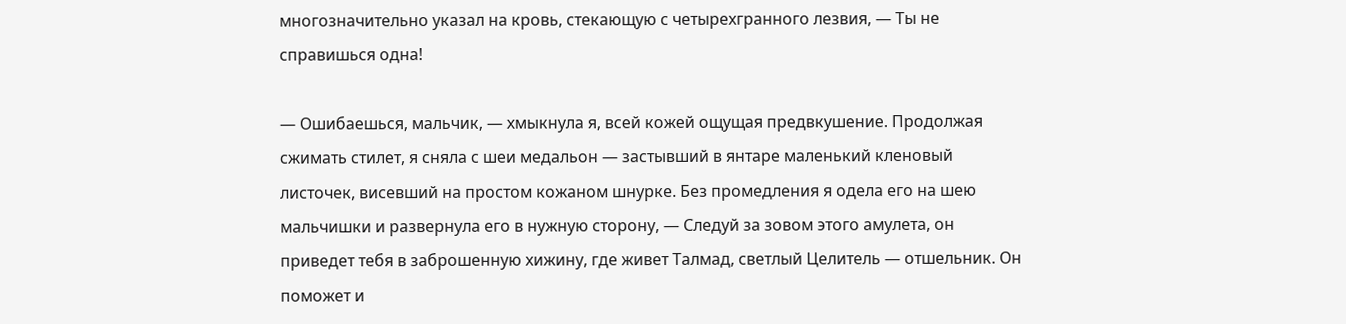многозначительно указал на кровь, стекающую с четырехгранного лезвия, — Ты не справишься одна!

— Ошибаешься, мальчик, — хмыкнула я, всей кожей ощущая предвкушение. Продолжая сжимать стилет, я сняла с шеи медальон — застывший в янтаре маленький кленовый листочек, висевший на простом кожаном шнурке. Без промедления я одела его на шею мальчишки и развернула его в нужную сторону, — Следуй за зовом этого амулета, он приведет тебя в заброшенную хижину, где живет Талмад, светлый Целитель — отшельник. Он поможет и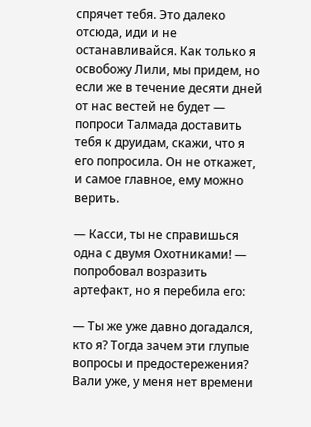спрячет тебя. Это далеко отсюда, иди и не останавливайся. Как только я освобожу Лили, мы придем, но если же в течение десяти дней от нас вестей не будет — попроси Талмада доставить тебя к друидам, скажи, что я его попросила. Он не откажет, и самое главное, ему можно верить.

— Касси, ты не справишься одна с двумя Охотниками! — попробовал возразить артефакт, но я перебила его:

— Ты же уже давно догадался, кто я? Тогда зачем эти глупые вопросы и предостережения? Вали уже, у меня нет времени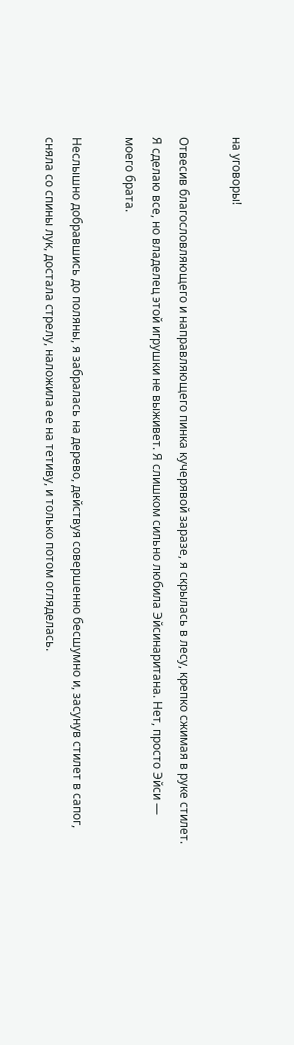на уговоры!

Отвесив благословляющего и направляющего пинка кучерявой заразе, я скрылась в лесу, крепко сжимая в руке стилет. Я сделаю все, но владелец этой игрушки не выживет. Я слишком сильно любила Эйсинаритана. Нет, просто Эйси — моего брата.

Неслышно добравшись до поляны, я забралась на дерево, действуя совершенно бесшумно и, засунув стилет в сапог, сняла со спины лук, достала стрелу, наложила ее на тетиву, и только потом огляделась.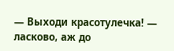— Выходи красотулечка! — ласково, аж до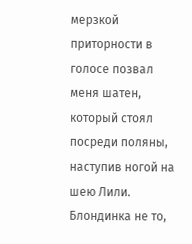мерзкой приторности в голосе позвал меня шатен, который стоял посреди поляны, наступив ногой на шею Лили. Блондинка не то,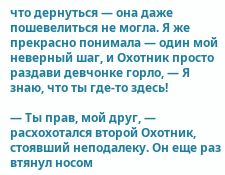что дернуться — она даже пошевелиться не могла. Я же прекрасно понимала — один мой неверный шаг, и Охотник просто раздави девчонке горло, — Я знаю, что ты где-то здесь!

— Ты прав, мой друг, — расхохотался второй Охотник, стоявший неподалеку. Он еще раз втянул носом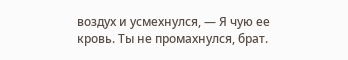воздух и усмехнулся, — Я чую ее кровь. Ты не промахнулся, брат.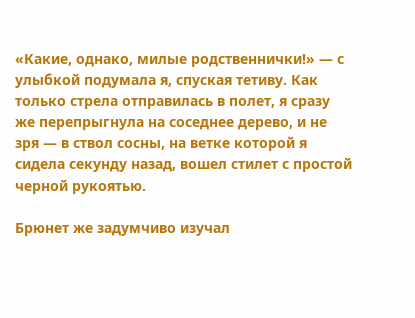«Какие, однако, милые родственнички!» — с улыбкой подумала я, спуская тетиву. Как только стрела отправилась в полет, я сразу же перепрыгнула на соседнее дерево, и не зря — в ствол сосны, на ветке которой я сидела секунду назад, вошел стилет с простой черной рукоятью.

Брюнет же задумчиво изучал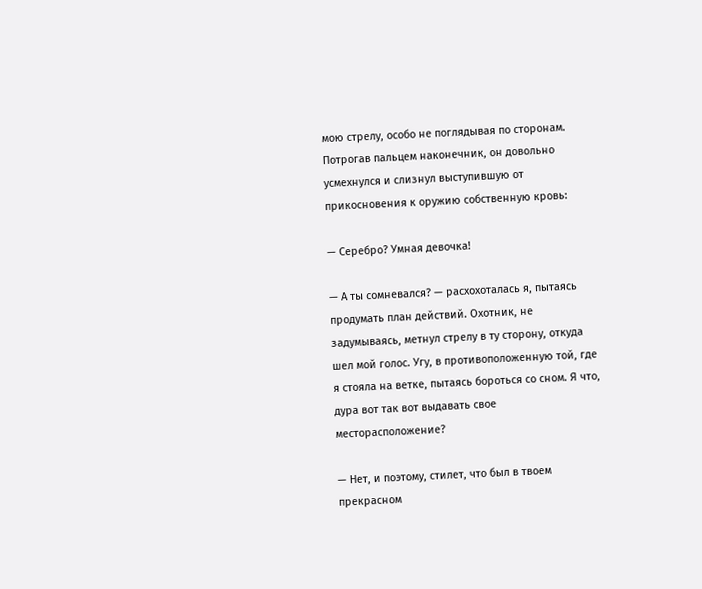мою стрелу, особо не поглядывая по сторонам. Потрогав пальцем наконечник, он довольно усмехнулся и слизнул выступившую от прикосновения к оружию собственную кровь:

— Серебро? Умная девочка!

— А ты сомневался? — расхохоталась я, пытаясь продумать план действий. Охотник, не задумываясь, метнул стрелу в ту сторону, откуда шел мой голос. Угу, в противоположенную той, где я стояла на ветке, пытаясь бороться со сном. Я что, дура вот так вот выдавать свое месторасположение?

— Нет, и поэтому, стилет, что был в твоем прекрасном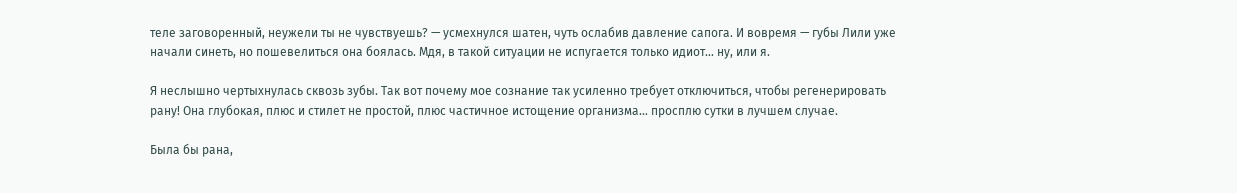теле заговоренный, неужели ты не чувствуешь? — усмехнулся шатен, чуть ослабив давление сапога. И вовремя — губы Лили уже начали синеть, но пошевелиться она боялась. Мдя, в такой ситуации не испугается только идиот… ну, или я.

Я неслышно чертыхнулась сквозь зубы. Так вот почему мое сознание так усиленно требует отключиться, чтобы регенерировать рану! Она глубокая, плюс и стилет не простой, плюс частичное истощение организма… просплю сутки в лучшем случае.

Была бы рана,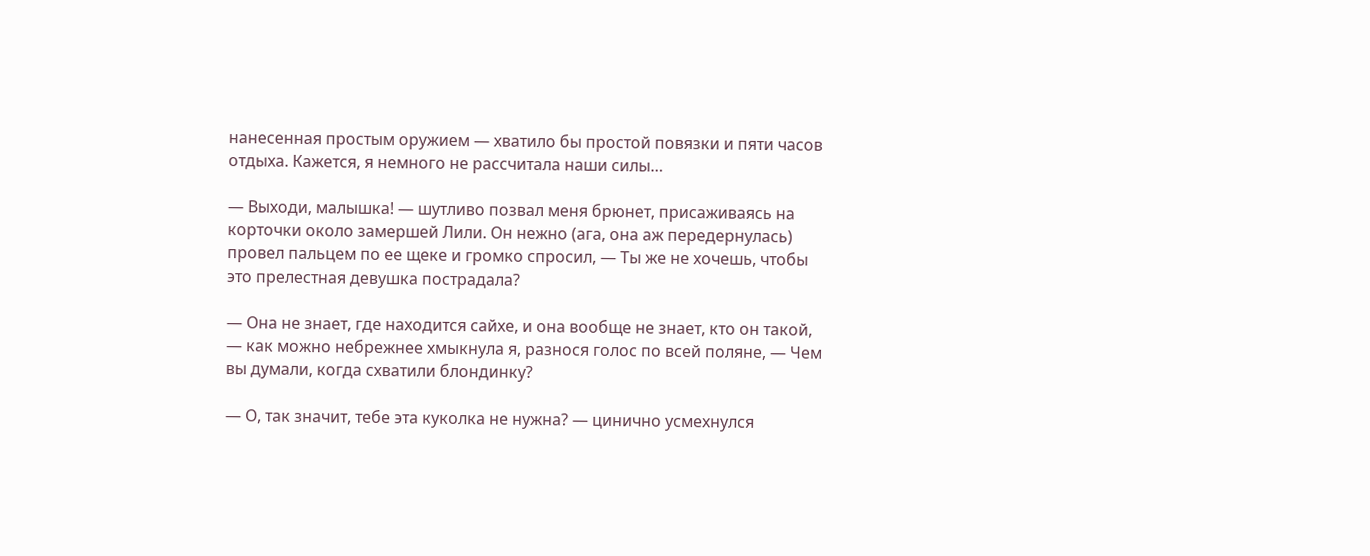нанесенная простым оружием — хватило бы простой повязки и пяти часов отдыха. Кажется, я немного не рассчитала наши силы…

— Выходи, малышка! — шутливо позвал меня брюнет, присаживаясь на корточки около замершей Лили. Он нежно (ага, она аж передернулась) провел пальцем по ее щеке и громко спросил, — Ты же не хочешь, чтобы это прелестная девушка пострадала?

— Она не знает, где находится сайхе, и она вообще не знает, кто он такой, — как можно небрежнее хмыкнула я, разнося голос по всей поляне, — Чем вы думали, когда схватили блондинку?

— О, так значит, тебе эта куколка не нужна? — цинично усмехнулся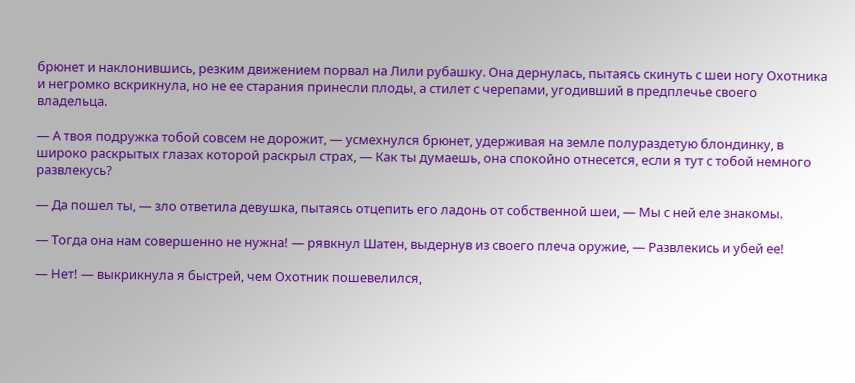брюнет и наклонившись, резким движением порвал на Лили рубашку. Она дернулась, пытаясь скинуть с шеи ногу Охотника и негромко вскрикнула, но не ее старания принесли плоды, а стилет с черепами, угодивший в предплечье своего владельца.

— А твоя подружка тобой совсем не дорожит, — усмехнулся брюнет, удерживая на земле полураздетую блондинку, в широко раскрытых глазах которой раскрыл страх, — Как ты думаешь, она спокойно отнесется, если я тут с тобой немного развлекусь?

— Да пошел ты, — зло ответила девушка, пытаясь отцепить его ладонь от собственной шеи, — Мы с ней еле знакомы.

— Тогда она нам совершенно не нужна! — рявкнул Шатен, выдернув из своего плеча оружие, — Развлекись и убей ее!

— Нет! — выкрикнула я быстрей, чем Охотник пошевелился,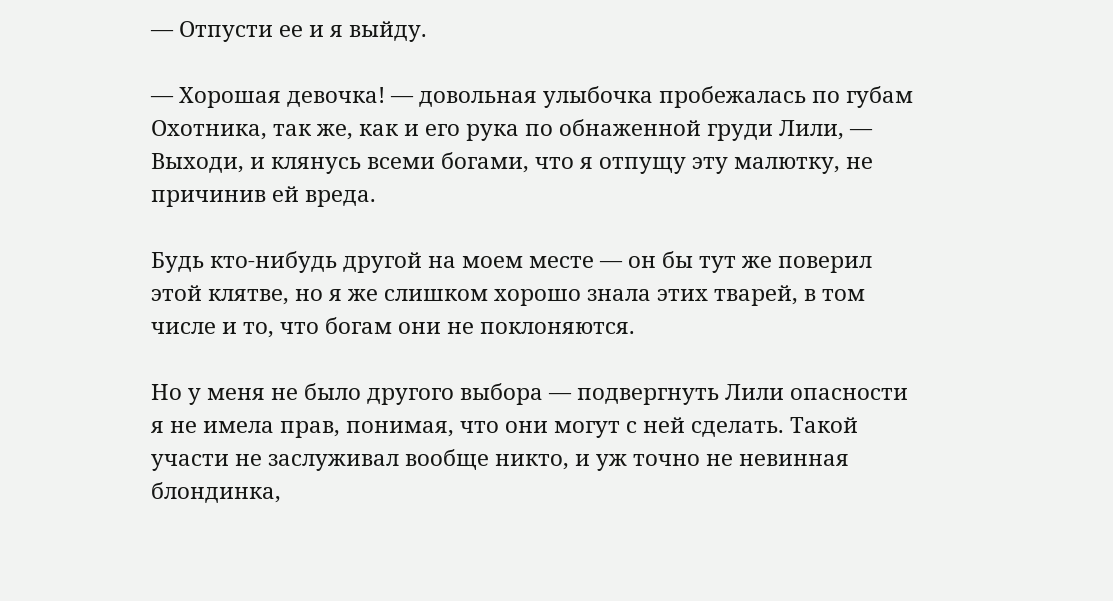— Отпусти ее и я выйду.

— Хорошая девочка! — довольная улыбочка пробежалась по губам Охотника, так же, как и его рука по обнаженной груди Лили, — Выходи, и клянусь всеми богами, что я отпущу эту малютку, не причинив ей вреда.

Будь кто-нибудь другой на моем месте — он бы тут же поверил этой клятве, но я же слишком хорошо знала этих тварей, в том числе и то, что богам они не поклоняются.

Но у меня не было другого выбора — подвергнуть Лили опасности я не имела прав, понимая, что они могут с ней сделать. Такой участи не заслуживал вообще никто, и уж точно не невинная блондинка,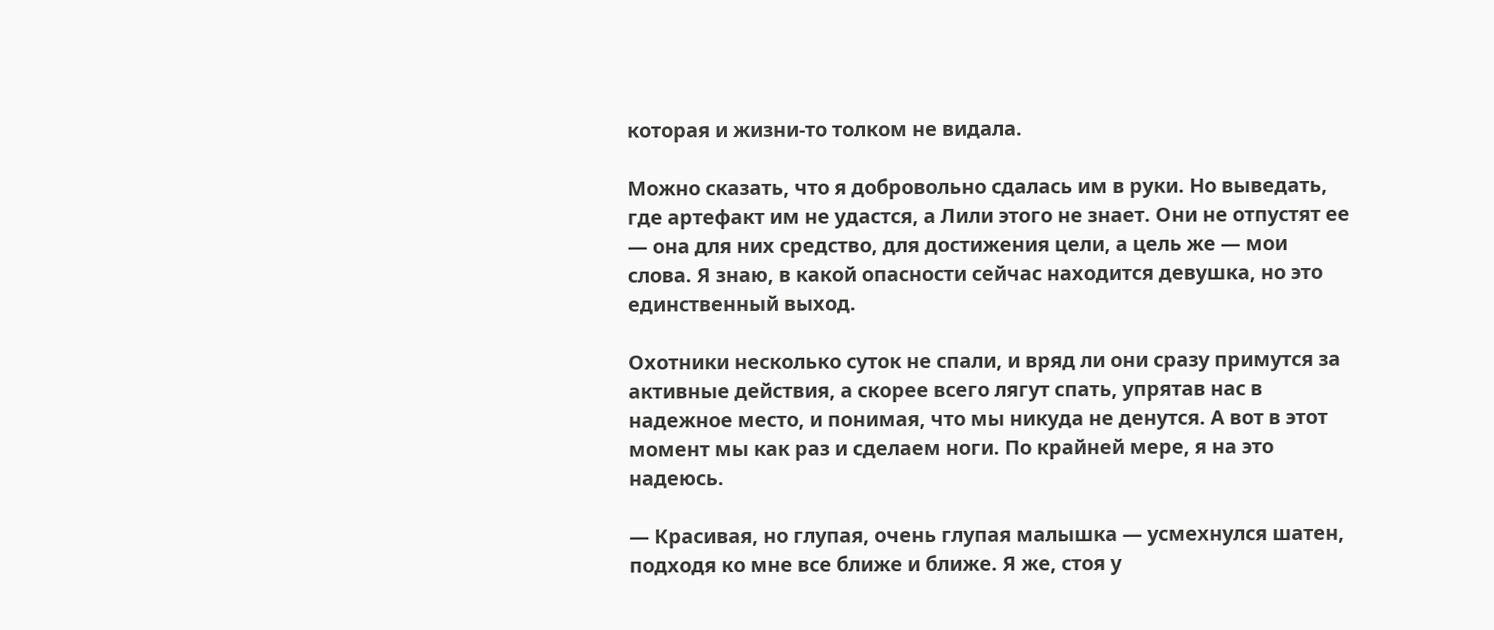которая и жизни-то толком не видала.

Можно сказать, что я добровольно сдалась им в руки. Но выведать, где артефакт им не удастся, а Лили этого не знает. Они не отпустят ее — она для них средство, для достижения цели, а цель же — мои слова. Я знаю, в какой опасности сейчас находится девушка, но это единственный выход.

Охотники несколько суток не спали, и вряд ли они сразу примутся за активные действия, а скорее всего лягут спать, упрятав нас в надежное место, и понимая, что мы никуда не денутся. А вот в этот момент мы как раз и сделаем ноги. По крайней мере, я на это надеюсь.

— Красивая, но глупая, очень глупая малышка — усмехнулся шатен, подходя ко мне все ближе и ближе. Я же, стоя у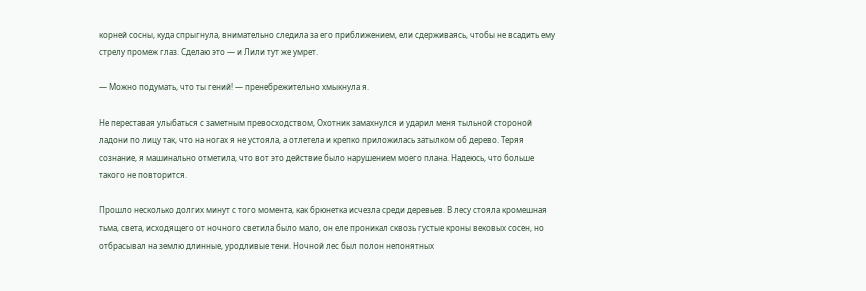корней сосны, куда спрыгнула, внимательно следила за его приближением, ели сдерживаясь, чтобы не всадить ему стрелу промеж глаз. Сделаю это — и Лили тут же умрет.

— Можно подумать, что ты гений! — пренебрежительно хмыкнула я.

Не переставая улыбаться с заметным превосходством, Охотник замахнулся и ударил меня тыльной стороной ладони по лицу так, что на ногах я не устояла, а отлетела и крепко приложилась затылком об дерево. Теряя сознание, я машинально отметила, что вот это действие было нарушением моего плана. Надеюсь, что больше такого не повторится.

Прошло несколько долгих минут с того момента, как брюнетка исчезла среди деревьев. В лесу стояла кромешная тьма, света, исходящего от ночного светила было мало, он еле проникал сквозь густые кроны вековых сосен, но отбрасывал на землю длинные, уродливые тени. Ночной лес был полон непонятных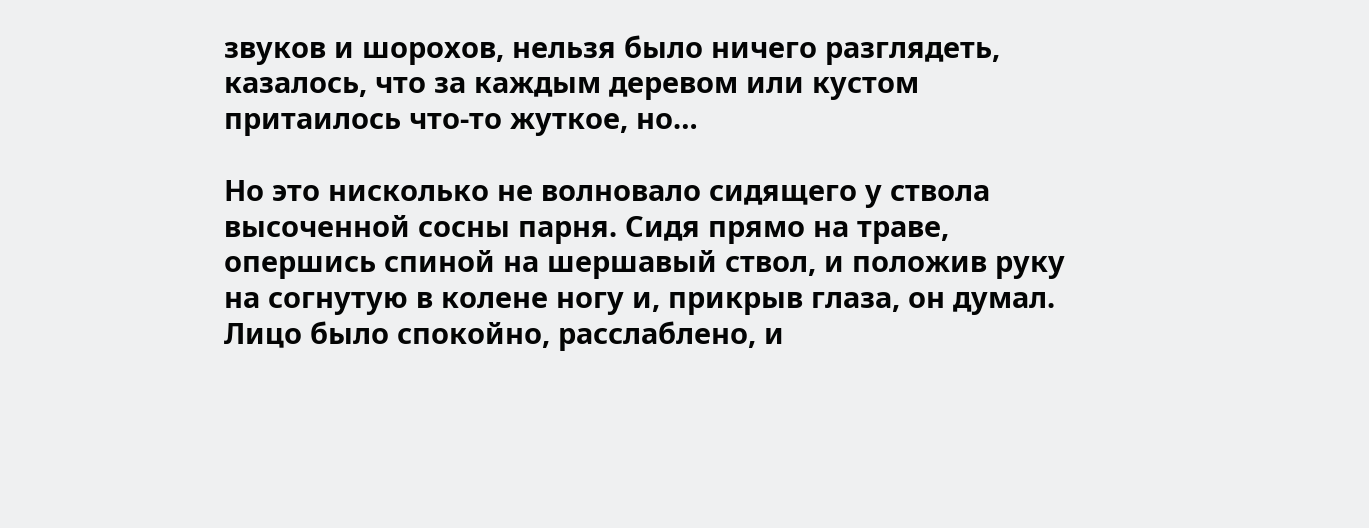звуков и шорохов, нельзя было ничего разглядеть, казалось, что за каждым деревом или кустом притаилось что-то жуткое, но…

Но это нисколько не волновало сидящего у ствола высоченной сосны парня. Сидя прямо на траве, опершись спиной на шершавый ствол, и положив руку на согнутую в колене ногу и, прикрыв глаза, он думал. Лицо было спокойно, расслаблено, и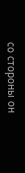со стороны он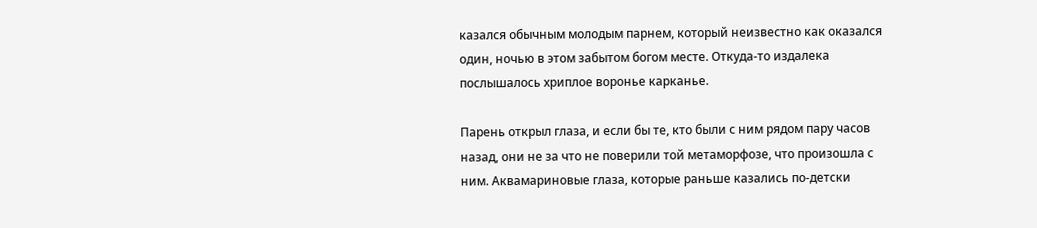казался обычным молодым парнем, который неизвестно как оказался один, ночью в этом забытом богом месте. Откуда-то издалека послышалось хриплое воронье карканье.

Парень открыл глаза, и если бы те, кто были с ним рядом пару часов назад, они не за что не поверили той метаморфозе, что произошла с ним. Аквамариновые глаза, которые раньше казались по-детски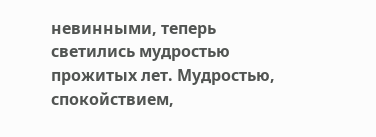невинными, теперь светились мудростью прожитых лет. Мудростью, спокойствием,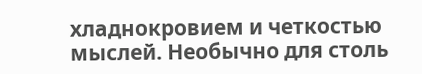хладнокровием и четкостью мыслей. Необычно для столь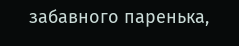забавного паренька,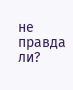не правда ли?